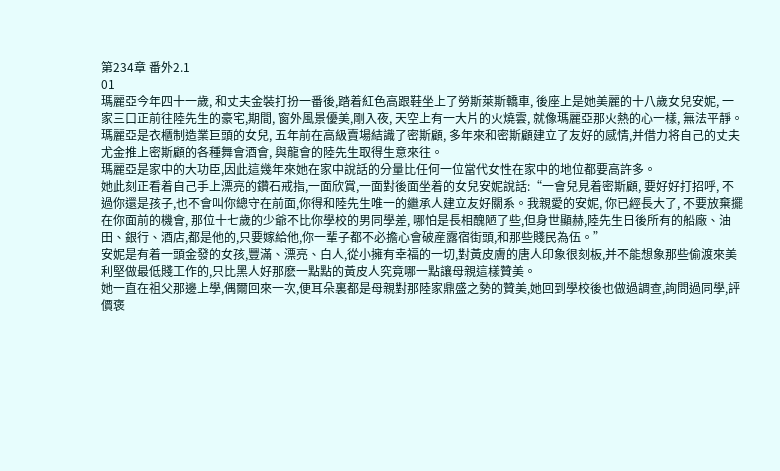第234章 番外2.1
01
瑪麗亞今年四十一歲, 和丈夫金裝打扮一番後,踏着紅色高跟鞋坐上了勞斯萊斯轎車, 後座上是她美麗的十八歲女兒安妮, 一家三口正前往陸先生的豪宅,期間, 窗外風景優美,剛入夜, 天空上有一大片的火燒雲, 就像瑪麗亞那火熱的心一樣, 無法平靜。
瑪麗亞是衣櫃制造業巨頭的女兒, 五年前在高級賣場結識了密斯顧, 多年來和密斯顧建立了友好的感情,并借力将自己的丈夫尤金推上密斯顧的各種舞會酒會, 與龍會的陸先生取得生意來往。
瑪麗亞是家中的大功臣,因此這幾年來她在家中說話的分量比任何一位當代女性在家中的地位都要高許多。
她此刻正看着自己手上漂亮的鑽石戒指,一面欣賞,一面對後面坐着的女兒安妮說話:“一會兒見着密斯顧, 要好好打招呼, 不過你還是孩子,也不會叫你總守在前面,你得和陸先生唯一的繼承人建立友好關系。我親愛的安妮, 你已經長大了, 不要放棄擺在你面前的機會, 那位十七歲的少爺不比你學校的男同學差, 哪怕是長相醜陋了些,但身世顯赫,陸先生日後所有的船廠、油田、銀行、酒店,都是他的,只要嫁給他,你一輩子都不必擔心會破産露宿街頭,和那些賤民為伍。”
安妮是有着一頭金發的女孩,豐滿、漂亮、白人,從小擁有幸福的一切,對黃皮膚的唐人印象很刻板,并不能想象那些偷渡來美利堅做最低賤工作的,只比黑人好那麽一點點的黃皮人究竟哪一點讓母親這樣贊美。
她一直在祖父那邊上學,偶爾回來一次,便耳朵裏都是母親對那陸家鼎盛之勢的贊美,她回到學校後也做過調查,詢問過同學,評價褒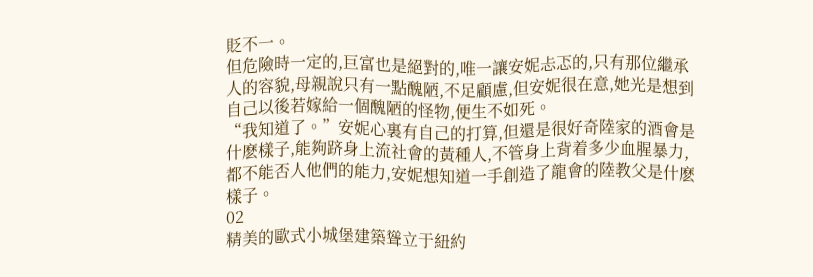貶不一。
但危險時一定的,巨富也是絕對的,唯一讓安妮忐忑的,只有那位繼承人的容貌,母親說只有一點醜陋,不足顧慮,但安妮很在意,她光是想到自己以後若嫁給一個醜陋的怪物,便生不如死。
“我知道了。”安妮心裏有自己的打算,但還是很好奇陸家的酒會是什麽樣子,能夠跻身上流社會的黃種人,不管身上背着多少血腥暴力,都不能否人他們的能力,安妮想知道一手創造了龍會的陸教父是什麽樣子。
02
精美的歐式小城堡建築聳立于紐約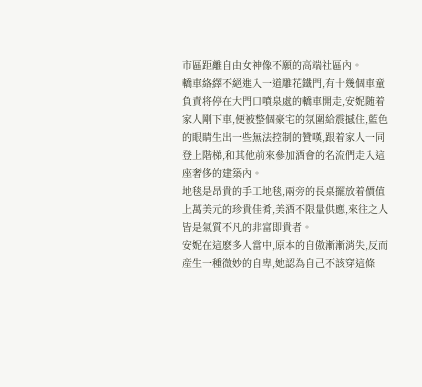市區距離自由女神像不願的高端社區內。
轎車絡繹不絕進入一道雕花鐵門,有十幾個車童負責将停在大門口噴泉處的轎車開走,安妮随着家人剛下車,便被整個豪宅的氛圍給震撼住,藍色的眼睛生出一些無法控制的贊嘆,跟着家人一同登上階梯,和其他前來參加酒會的名流們走入這座奢侈的建築內。
地毯是昂貴的手工地毯,兩旁的長桌擺放着價值上萬美元的珍貴佳肴,美酒不限量供應,來往之人皆是氣質不凡的非富即貴者。
安妮在這麽多人當中,原本的自傲漸漸消失,反而産生一種微妙的自卑,她認為自己不該穿這條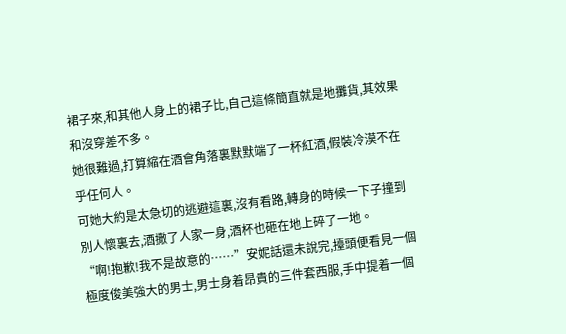裙子來,和其他人身上的裙子比,自己這條簡直就是地攤貨,其效果和沒穿差不多。
她很難過,打算縮在酒會角落裏默默端了一杯紅酒,假裝冷漠不在乎任何人。
可她大約是太急切的逃避這裏,沒有看路,轉身的時候一下子撞到別人懷裏去,酒撒了人家一身,酒杯也砸在地上碎了一地。
“啊!抱歉!我不是故意的……”安妮話還未說完,擡頭便看見一個極度俊美強大的男士,男士身着昂貴的三件套西服,手中提着一個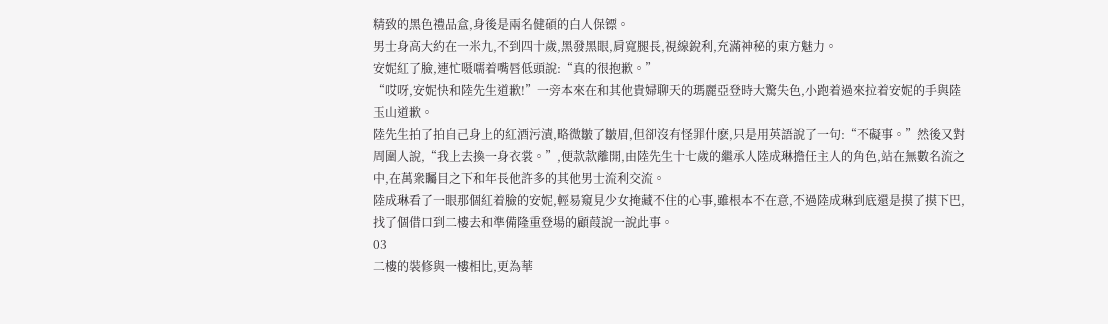精致的黑色禮品盒,身後是兩名健碩的白人保镖。
男士身高大約在一米九,不到四十歲,黑發黑眼,肩寬腿長,視線銳利,充滿神秘的東方魅力。
安妮紅了臉,連忙嗫嚅着嘴唇低頭說:“真的很抱歉。”
“哎呀,安妮快和陸先生道歉!”一旁本來在和其他貴婦聊天的瑪麗亞登時大驚失色,小跑着過來拉着安妮的手與陸玉山道歉。
陸先生拍了拍自己身上的紅酒污漬,略微皺了皺眉,但卻沒有怪罪什麽,只是用英語說了一句:“不礙事。”然後又對周圍人說,“我上去換一身衣裳。”,便款款離開,由陸先生十七歲的繼承人陸成琳擔任主人的角色,站在無數名流之中,在萬衆矚目之下和年長他許多的其他男士流利交流。
陸成琳看了一眼那個紅着臉的安妮,輕易窺見少女掩藏不住的心事,雖根本不在意,不過陸成琳到底還是摸了摸下巴,找了個借口到二樓去和準備隆重登場的顧葭說一說此事。
03
二樓的裝修與一樓相比,更為華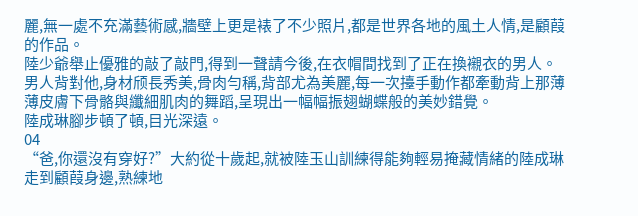麗,無一處不充滿藝術感,牆壁上更是裱了不少照片,都是世界各地的風土人情,是顧葭的作品。
陸少爺舉止優雅的敲了敲門,得到一聲請今後,在衣帽間找到了正在換襯衣的男人。
男人背對他,身材颀長秀美,骨肉勻稱,背部尤為美麗,每一次擡手動作都牽動背上那薄薄皮膚下骨骼與纖細肌肉的舞蹈,呈現出一幅幅振翅蝴蝶般的美妙錯覺。
陸成琳腳步頓了頓,目光深遠。
04
“爸,你還沒有穿好?”大約從十歲起,就被陸玉山訓練得能夠輕易掩藏情緒的陸成琳走到顧葭身邊,熟練地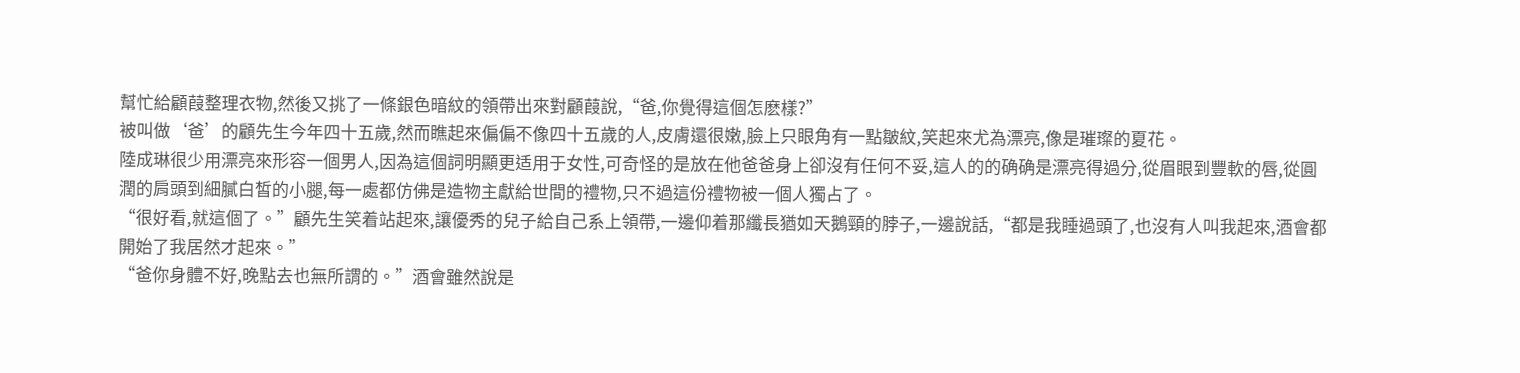幫忙給顧葭整理衣物,然後又挑了一條銀色暗紋的領帶出來對顧葭說,“爸,你覺得這個怎麽樣?”
被叫做‘爸’的顧先生今年四十五歲,然而瞧起來偏偏不像四十五歲的人,皮膚還很嫩,臉上只眼角有一點皺紋,笑起來尤為漂亮,像是璀璨的夏花。
陸成琳很少用漂亮來形容一個男人,因為這個詞明顯更适用于女性,可奇怪的是放在他爸爸身上卻沒有任何不妥,這人的的确确是漂亮得過分,從眉眼到豐軟的唇,從圓潤的肩頭到細膩白皙的小腿,每一處都仿佛是造物主獻給世間的禮物,只不過這份禮物被一個人獨占了。
“很好看,就這個了。”顧先生笑着站起來,讓優秀的兒子給自己系上領帶,一邊仰着那纖長猶如天鵝頸的脖子,一邊說話,“都是我睡過頭了,也沒有人叫我起來,酒會都開始了我居然才起來。”
“爸你身體不好,晚點去也無所謂的。”酒會雖然說是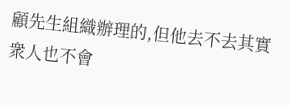顧先生組織辦理的,但他去不去其實衆人也不會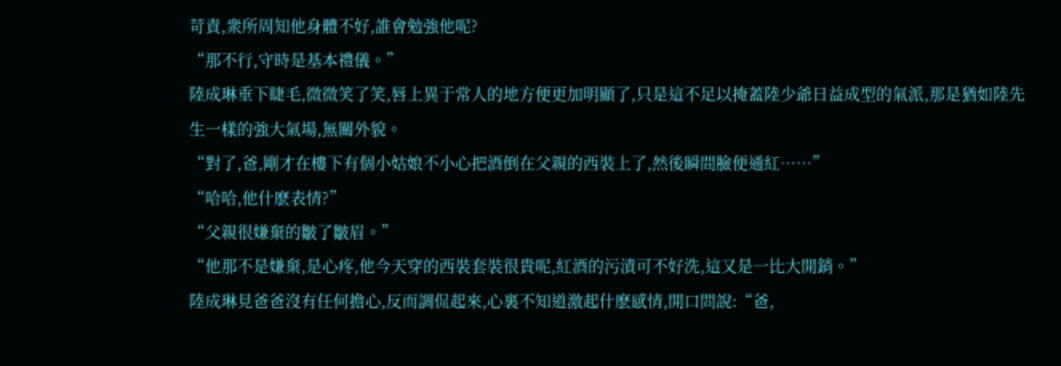苛責,衆所周知他身體不好,誰會勉強他呢?
“那不行,守時是基本禮儀。”
陸成琳垂下睫毛,微微笑了笑,唇上異于常人的地方便更加明顯了,只是這不足以掩蓋陸少爺日益成型的氣派,那是猶如陸先生一樣的強大氣場,無關外貌。
“對了,爸,剛才在樓下有個小姑娘不小心把酒倒在父親的西裝上了,然後瞬間臉便通紅……”
“哈哈,他什麽表情?”
“父親很嫌棄的皺了皺眉。”
“他那不是嫌棄,是心疼,他今天穿的西裝套裝很貴呢,紅酒的污漬可不好洗,這又是一比大開銷。”
陸成琳見爸爸沒有任何擔心,反而調侃起來,心裏不知道激起什麽感情,開口問說:“爸,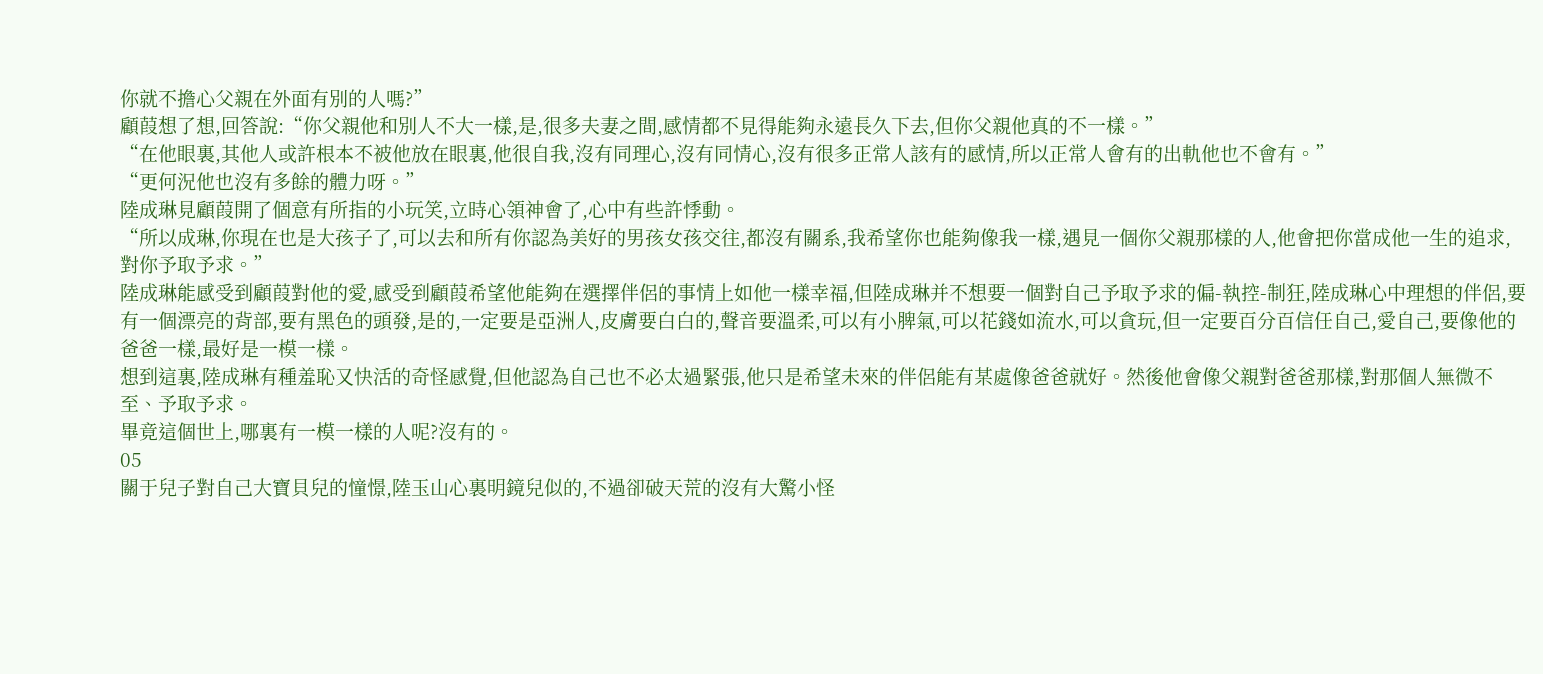你就不擔心父親在外面有別的人嗎?”
顧葭想了想,回答說:“你父親他和別人不大一樣,是,很多夫妻之間,感情都不見得能夠永遠長久下去,但你父親他真的不一樣。”
“在他眼裏,其他人或許根本不被他放在眼裏,他很自我,沒有同理心,沒有同情心,沒有很多正常人該有的感情,所以正常人會有的出軌他也不會有。”
“更何況他也沒有多餘的體力呀。”
陸成琳見顧葭開了個意有所指的小玩笑,立時心領神會了,心中有些許悸動。
“所以成琳,你現在也是大孩子了,可以去和所有你認為美好的男孩女孩交往,都沒有關系,我希望你也能夠像我一樣,遇見一個你父親那樣的人,他會把你當成他一生的追求,對你予取予求。”
陸成琳能感受到顧葭對他的愛,感受到顧葭希望他能夠在選擇伴侶的事情上如他一樣幸福,但陸成琳并不想要一個對自己予取予求的偏-執控-制狂,陸成琳心中理想的伴侶,要有一個漂亮的背部,要有黑色的頭發,是的,一定要是亞洲人,皮膚要白白的,聲音要溫柔,可以有小脾氣,可以花錢如流水,可以貪玩,但一定要百分百信任自己,愛自己,要像他的爸爸一樣,最好是一模一樣。
想到這裏,陸成琳有種羞恥又快活的奇怪感覺,但他認為自己也不必太過緊張,他只是希望未來的伴侶能有某處像爸爸就好。然後他會像父親對爸爸那樣,對那個人無微不至、予取予求。
畢竟這個世上,哪裏有一模一樣的人呢?沒有的。
05
關于兒子對自己大寶貝兒的憧憬,陸玉山心裏明鏡兒似的,不過卻破天荒的沒有大驚小怪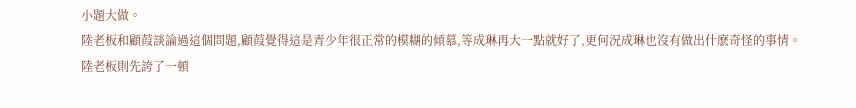小題大做。
陸老板和顧葭談論過這個問題,顧葭覺得這是青少年很正常的模糊的傾慕,等成琳再大一點就好了,更何況成琳也沒有做出什麽奇怪的事情。
陸老板則先誇了一頓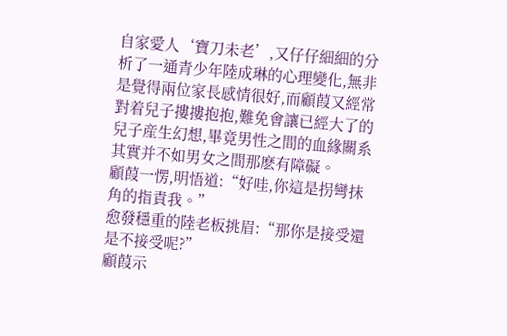自家愛人‘寶刀未老’,又仔仔細細的分析了一通青少年陸成琳的心理變化,無非是覺得兩位家長感情很好,而顧葭又經常對着兒子摟摟抱抱,難免會讓已經大了的兒子産生幻想,畢竟男性之間的血緣關系其實并不如男女之間那麽有障礙。
顧葭一愣,明悟道:“好哇,你這是拐彎抹角的指責我。”
愈發穩重的陸老板挑眉:“那你是接受還是不接受呢?”
顧葭示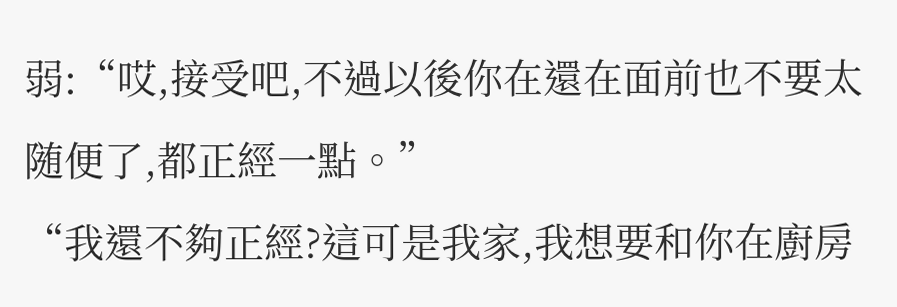弱:“哎,接受吧,不過以後你在還在面前也不要太随便了,都正經一點。”
“我還不夠正經?這可是我家,我想要和你在廚房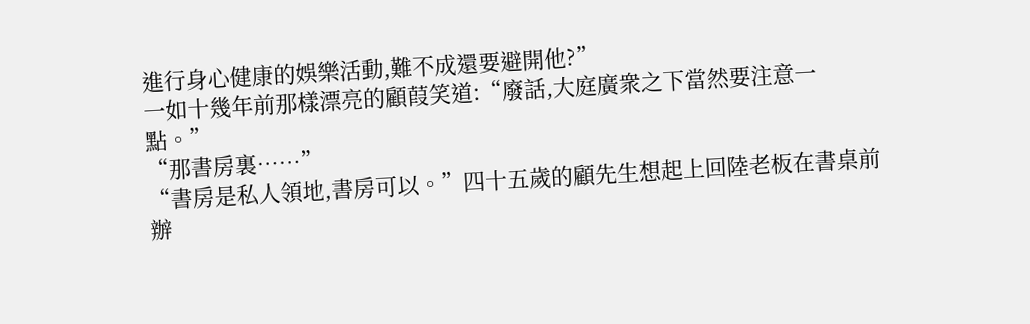進行身心健康的娛樂活動,難不成還要避開他?”
一如十幾年前那樣漂亮的顧葭笑道:“廢話,大庭廣衆之下當然要注意一點。”
“那書房裏……”
“書房是私人領地,書房可以。”四十五歲的顧先生想起上回陸老板在書桌前辦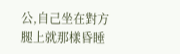公,自己坐在對方腿上就那樣昏睡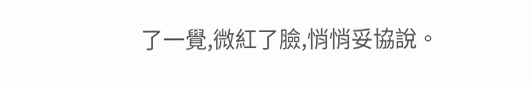了一覺,微紅了臉,悄悄妥協說。